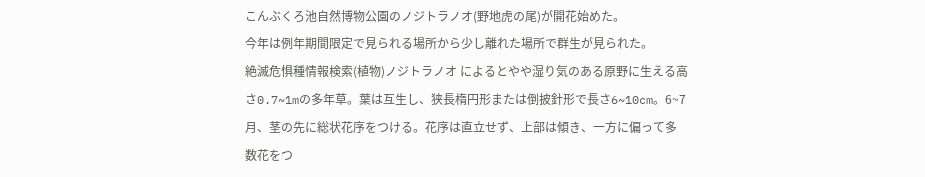こんぶくろ池自然博物公園のノジトラノオ(野地虎の尾)が開花始めた。
今年は例年期間限定で見られる場所から少し離れた場所で群生が見られた。
絶滅危惧種情報検索(植物)ノジトラノオ によるとやや湿り気のある原野に生える高さ0.7~1mの多年草。葉は互生し、狭長楕円形または倒披針形で長さ6~10cm。6~7月、茎の先に総状花序をつける。花序は直立せず、上部は傾き、一方に偏って多数花をつ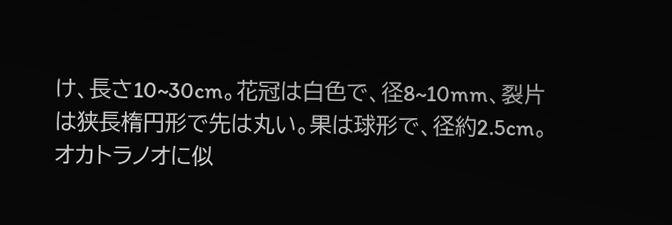け、長さ10~30cm。花冠は白色で、径8~10mm、裂片は狭長楕円形で先は丸い。果は球形で、径約2.5cm。オカトラノオに似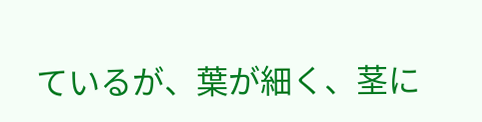ているが、葉が細く、茎に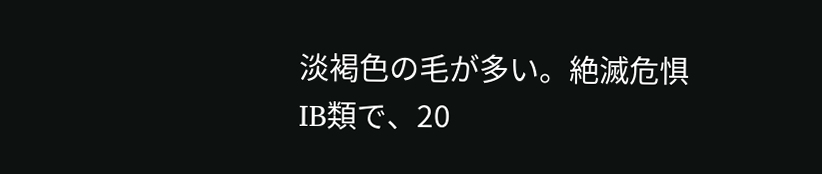淡褐色の毛が多い。絶滅危惧ⅠB類で、20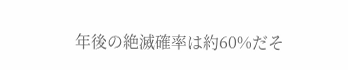年後の絶滅確率は約60%だそ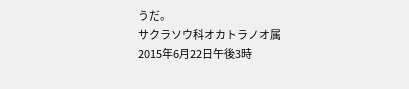うだ。
サクラソウ科オカトラノオ属
2015年6月22日午後3時